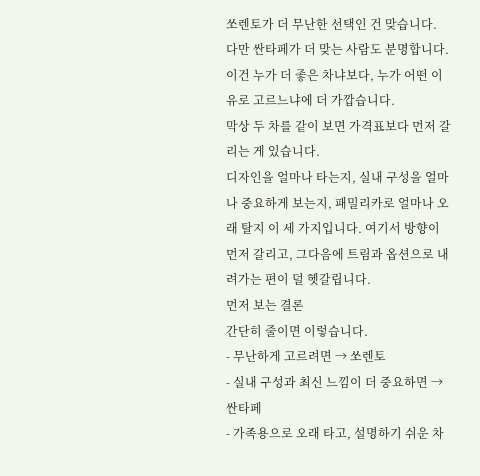쏘렌토가 더 무난한 선택인 건 맞습니다.
다만 싼타페가 더 맞는 사람도 분명합니다. 이건 누가 더 좋은 차냐보다, 누가 어떤 이유로 고르느냐에 더 가깝습니다.
막상 두 차를 같이 보면 가격표보다 먼저 갈리는 게 있습니다.
디자인을 얼마나 타는지, 실내 구성을 얼마나 중요하게 보는지, 패밀리카로 얼마나 오래 탈지 이 세 가지입니다. 여기서 방향이 먼저 갈리고, 그다음에 트림과 옵션으로 내려가는 편이 덜 헷갈립니다.
먼저 보는 결론
간단히 줄이면 이렇습니다.
- 무난하게 고르려면 → 쏘렌토
- 실내 구성과 최신 느낌이 더 중요하면 → 싼타페
- 가족용으로 오래 타고, 설명하기 쉬운 차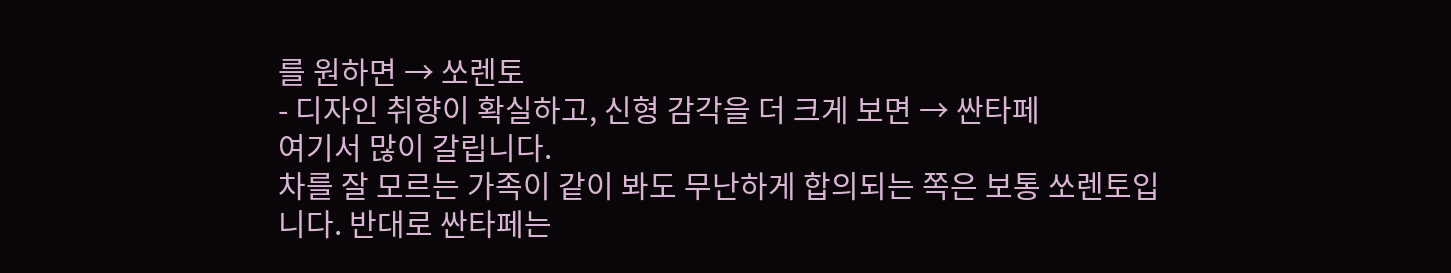를 원하면 → 쏘렌토
- 디자인 취향이 확실하고, 신형 감각을 더 크게 보면 → 싼타페
여기서 많이 갈립니다.
차를 잘 모르는 가족이 같이 봐도 무난하게 합의되는 쪽은 보통 쏘렌토입니다. 반대로 싼타페는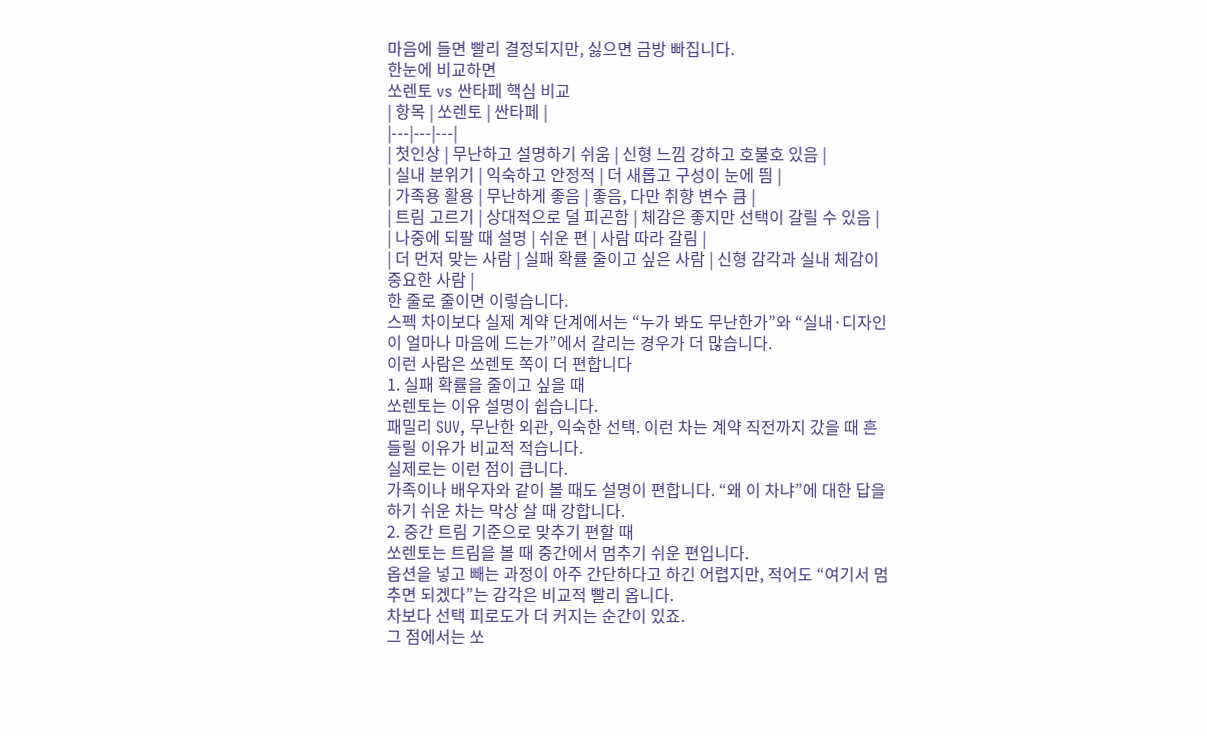마음에 들면 빨리 결정되지만, 싫으면 금방 빠집니다.
한눈에 비교하면
쏘렌토 vs 싼타페 핵심 비교
| 항목 | 쏘렌토 | 싼타페 |
|---|---|---|
| 첫인상 | 무난하고 설명하기 쉬움 | 신형 느낌 강하고 호불호 있음 |
| 실내 분위기 | 익숙하고 안정적 | 더 새롭고 구성이 눈에 띔 |
| 가족용 활용 | 무난하게 좋음 | 좋음, 다만 취향 변수 큼 |
| 트림 고르기 | 상대적으로 덜 피곤함 | 체감은 좋지만 선택이 갈릴 수 있음 |
| 나중에 되팔 때 설명 | 쉬운 편 | 사람 따라 갈림 |
| 더 먼저 맞는 사람 | 실패 확률 줄이고 싶은 사람 | 신형 감각과 실내 체감이 중요한 사람 |
한 줄로 줄이면 이렇습니다.
스펙 차이보다 실제 계약 단계에서는 “누가 봐도 무난한가”와 “실내·디자인이 얼마나 마음에 드는가”에서 갈리는 경우가 더 많습니다.
이런 사람은 쏘렌토 쪽이 더 편합니다
1. 실패 확률을 줄이고 싶을 때
쏘렌토는 이유 설명이 쉽습니다.
패밀리 SUV, 무난한 외관, 익숙한 선택. 이런 차는 계약 직전까지 갔을 때 흔들릴 이유가 비교적 적습니다.
실제로는 이런 점이 큽니다.
가족이나 배우자와 같이 볼 때도 설명이 편합니다. “왜 이 차냐”에 대한 답을 하기 쉬운 차는 막상 살 때 강합니다.
2. 중간 트림 기준으로 맞추기 편할 때
쏘렌토는 트림을 볼 때 중간에서 멈추기 쉬운 편입니다.
옵션을 넣고 빼는 과정이 아주 간단하다고 하긴 어렵지만, 적어도 “여기서 멈추면 되겠다”는 감각은 비교적 빨리 옵니다.
차보다 선택 피로도가 더 커지는 순간이 있죠.
그 점에서는 쏘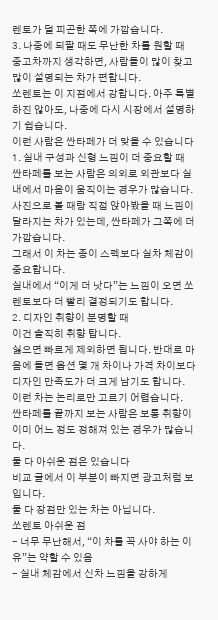렌토가 덜 피곤한 쪽에 가깝습니다.
3. 나중에 되팔 때도 무난한 차를 원할 때
중고차까지 생각하면, 사람들이 많이 찾고 많이 설명되는 차가 편합니다.
쏘렌토는 이 지점에서 강합니다. 아주 특별하진 않아도, 나중에 다시 시장에서 설명하기 쉽습니다.
이런 사람은 싼타페가 더 맞을 수 있습니다
1. 실내 구성과 신형 느낌이 더 중요할 때
싼타페를 보는 사람은 의외로 외관보다 실내에서 마음이 움직이는 경우가 많습니다.
사진으로 볼 때랑 직접 앉아봤을 때 느낌이 달라지는 차가 있는데, 싼타페가 그쪽에 더 가깝습니다.
그래서 이 차는 종이 스펙보다 실차 체감이 중요합니다.
실내에서 “이게 더 낫다”는 느낌이 오면 쏘렌토보다 더 빨리 결정되기도 합니다.
2. 디자인 취향이 분명할 때
이건 솔직히 취향 탑니다.
싫으면 빠르게 제외하면 됩니다. 반대로 마음에 들면 옵션 몇 개 차이나 가격 차이보다 디자인 만족도가 더 크게 남기도 합니다.
이런 차는 논리로만 고르기 어렵습니다.
싼타페를 끝까지 보는 사람은 보통 취향이 이미 어느 정도 정해져 있는 경우가 많습니다.
둘 다 아쉬운 점은 있습니다
비교 글에서 이 부분이 빠지면 광고처럼 보입니다.
둘 다 장점만 있는 차는 아닙니다.
쏘렌토 아쉬운 점
- 너무 무난해서, “이 차를 꼭 사야 하는 이유”는 약할 수 있음
- 실내 체감에서 신차 느낌을 강하게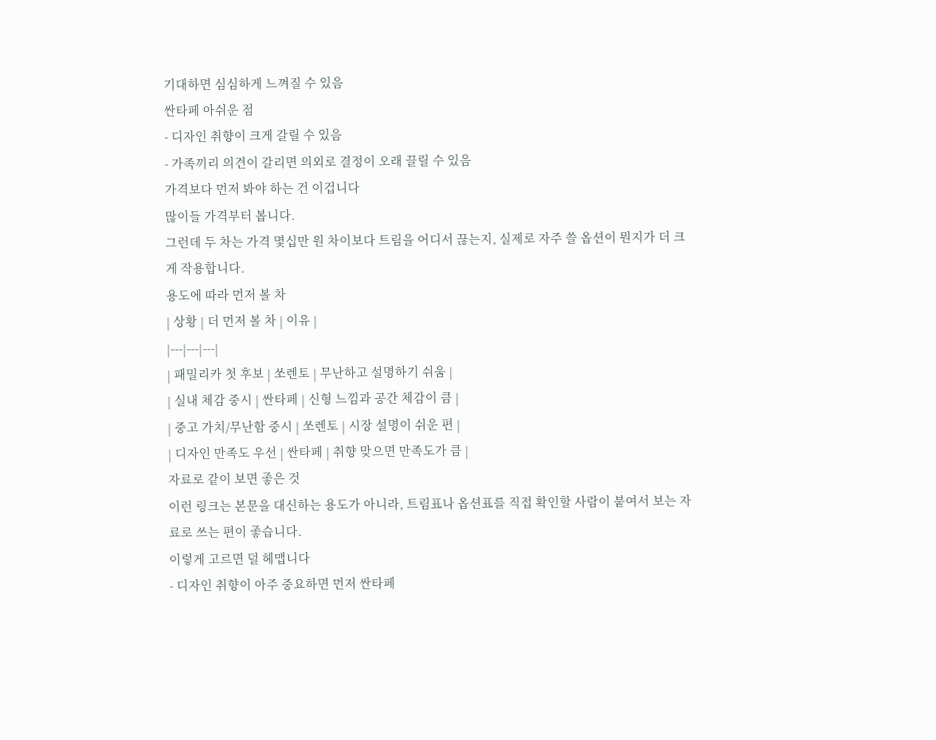기대하면 심심하게 느껴질 수 있음
싼타페 아쉬운 점
- 디자인 취향이 크게 갈릴 수 있음
- 가족끼리 의견이 갈리면 의외로 결정이 오래 끌릴 수 있음
가격보다 먼저 봐야 하는 건 이겁니다
많이들 가격부터 봅니다.
그런데 두 차는 가격 몇십만 원 차이보다 트림을 어디서 끊는지, 실제로 자주 쓸 옵션이 뭔지가 더 크게 작용합니다.
용도에 따라 먼저 볼 차
| 상황 | 더 먼저 볼 차 | 이유 |
|---|---|---|
| 패밀리카 첫 후보 | 쏘렌토 | 무난하고 설명하기 쉬움 |
| 실내 체감 중시 | 싼타페 | 신형 느낌과 공간 체감이 큼 |
| 중고 가치/무난함 중시 | 쏘렌토 | 시장 설명이 쉬운 편 |
| 디자인 만족도 우선 | 싼타페 | 취향 맞으면 만족도가 큼 |
자료로 같이 보면 좋은 것
이런 링크는 본문을 대신하는 용도가 아니라, 트림표나 옵션표를 직접 확인할 사람이 붙여서 보는 자료로 쓰는 편이 좋습니다.
이렇게 고르면 덜 헤맵니다
- 디자인 취향이 아주 중요하면 먼저 싼타페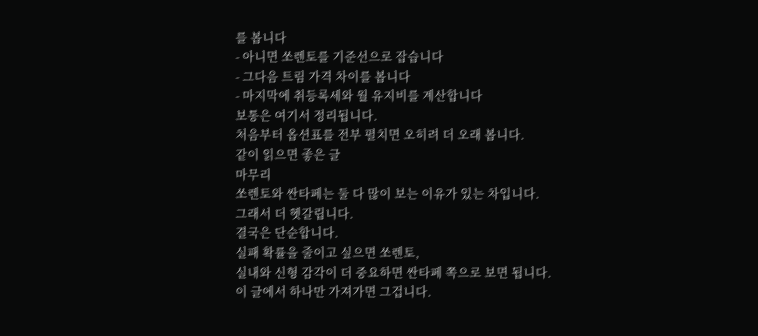를 봅니다
- 아니면 쏘렌토를 기준선으로 잡습니다
- 그다음 트림 가격 차이를 봅니다
- 마지막에 취등록세와 월 유지비를 계산합니다
보통은 여기서 정리됩니다.
처음부터 옵션표를 전부 펼치면 오히려 더 오래 봅니다.
같이 읽으면 좋은 글
마무리
쏘렌토와 싼타페는 둘 다 많이 보는 이유가 있는 차입니다.
그래서 더 헷갈립니다.
결국은 단순합니다.
실패 확률을 줄이고 싶으면 쏘렌토,
실내와 신형 감각이 더 중요하면 싼타페 쪽으로 보면 됩니다.
이 글에서 하나만 가져가면 그겁니다.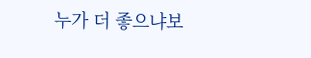누가 더 좋으냐보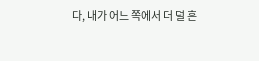다, 내가 어느 쪽에서 더 덜 흔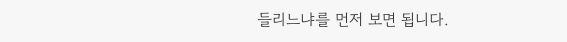들리느냐를 먼저 보면 됩니다.